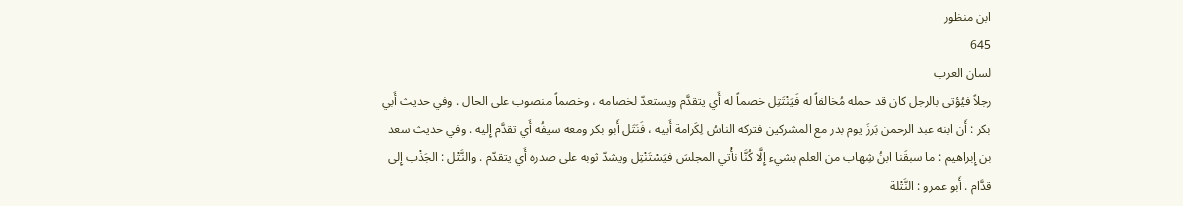ابن منظور
645
لسان العرب
رجلاً فيُؤتى بالرجل كان قد حمله مُخالفاً له فَيَنْتَتِل خصماً له أَي يتقدَّم ويستعدّ لخصامه ، وخصماً منصوب على الحال . وفي حديث أَبي بكر : أَن ابنه عبد الرحمن بَرزَ يوم بدر مع المشركين فتركه الناسُ لِكَرامة أَبيه ، فَنَتَل أَبو بكر ومعه سيفُه أَي تقدَّم إِليه . وفي حديث سعد بن إِبراهيم : ما سبقَنا ابنُ شِهاب من العلم بشيء إِلَّا كُنَّا نأْتي المجلسَ فيَسْتَنْتِل ويشدّ ثوبه على صدره أَي يتقدّم . والنَّتْل : الجَذْب إِلى قدَّام . أَبو عمرو : النَّتْلة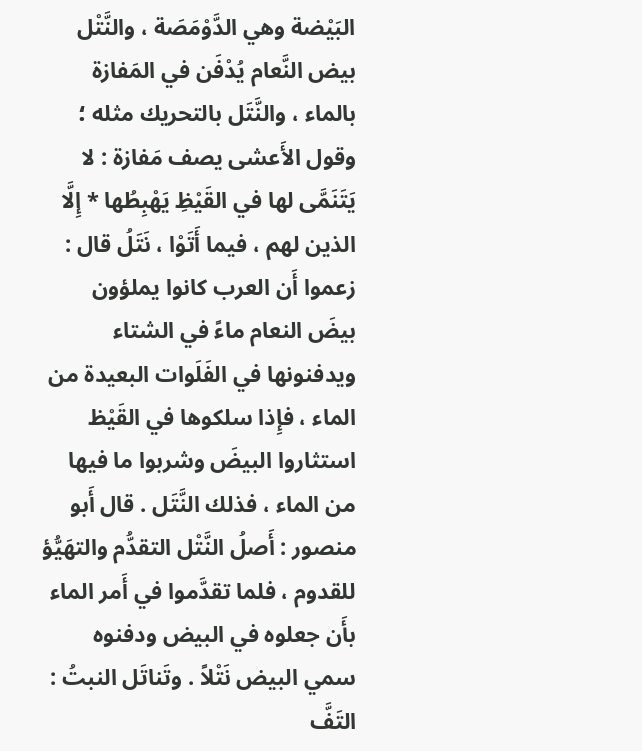البَيْضة وهي الدَّوْمَصَة ، والنَّتْل بيض النَّعام يُدْفَن في المَفازة بالماء ، والنَّتَل بالتحريك مثله ؛ وقول الأَعشى يصف مَفازة : لا يَتَنَمَّى لها في القَيْظِ يَهْبِطُها * إِلَّا الذين لهم ، فيما أَتَوْا ، نَتَلُ قال : زعموا أَن العرب كانوا يملؤون بيضَ النعام ماءً في الشتاء ويدفنونها في الفَلَوات البعيدة من الماء ، فإِذا سلكوها في القَيْظ استثاروا البيضَ وشربوا ما فيها من الماء ، فذلك النَّتَل . قال أَبو منصور : أَصلُ النَّتْل التقدُّم والتهَيُّؤ للقدوم ، فلما تقدَّموا في أَمر الماء بأَن جعلوه في البيض ودفنوه سمي البيض نَتْلاً . وتَناتَل النبتُ : التَفَّ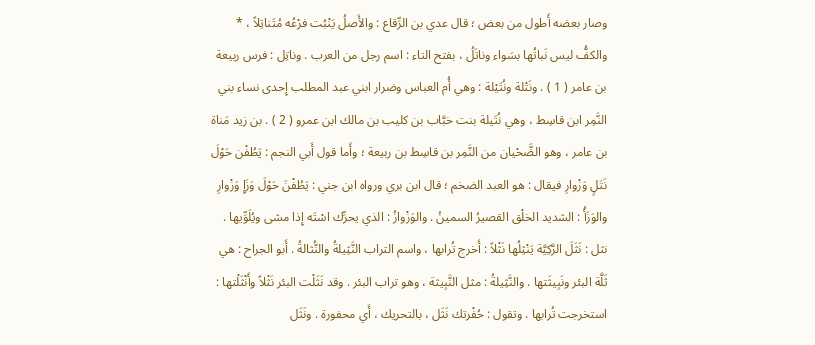وصار بعضه أَطول من بعض ؛ قال عدي بن الرِّقاع : والأَصلُ يَنْبُت فرْعُه مُتَناتِلاً ، * والكفُّ ليس نَباتُها بسَواء وناتَلُ ، بفتح التاء : اسم رجل من العرب . وناتِل : فرس ربيعة بن عامر ( 1 ) . ونَتْلة ونُتَيْلة : وهي أُم العباس وضرار ابني عبد المطلب إِحدى نساء بني النَّمِر ابن قاسِط ، وهي نُتَيلة بنت خبَّاب بن كليب بن مالك ابن عمرو ( 2 ) . بن زيد مَناة بن عامر ، وهو الضَّحْيان من النَّمِر بن قاسِط بن ربيعة ؛ وأَما قول أَبي النجم : يَطُفْن حَوْلَ نَتَلٍ وَزْوارِ فيقال : هو العبد الضخم ؛ قال ابن بري ورواه ابن جني : يَطُفْنَ حَوْلَ وَزَإِ وَزْوارِ والوَزَأُ : الشديد الخلْق القصيرُ السمينُ . والوَزْوازُ : الذي يحرِّك اسْتَه إِذا مشى ويُلَوِّيها . نثل : نَثَلَ الرَّكِيَّة يَنْثِلُها نَثْلاً : أَخرج تُرابها ، واسم التراب النَّثِيلةُ والنُّثالةُ . أَبو الجراح : هي ثَلَّة البئر ونَبِيثَتها . والنَّثِيلةُ : مثل النَّبِيثة ، وهو تراب البئر . وقد نَثَلْت البئر نَثْلاً وأَنْثَلْتها : استخرجت تُرابها . وتقول : حُفْرتك نَثَل ، بالتحريك ، أَي محفورة . ونَثَل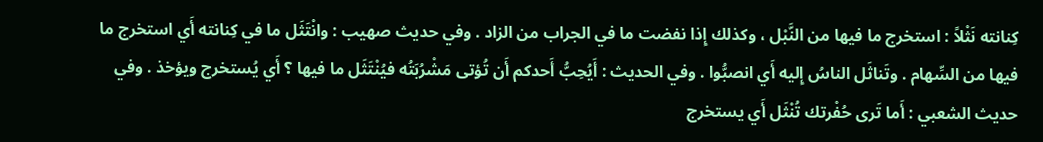كِنانته نَثْلاً : استخرج ما فيها من النَّبْل ، وكذلك إِذا نفضت ما في الجراب من الزاد . وفي حديث صهيب : وانْتَثَل ما في كِنانته أَي استخرج ما فيها من السِّهام . وتَناثَل الناسُ إِليه أَي انصبُّوا . وفي الحديث : أَيُحِبُّ أَحدكم أَن تُؤتى مَشْرُبَتُه فيُنْتَثَل ما فيها ؟ أَي يُستخرج ويؤخذ . وفي حديث الشعبي : أَما تَرى حُفْرتك تُنْثَل أَي يستخرج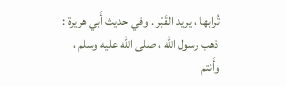تُرابها ، يريد القَبْر . وفي حديث أَبي هريرة : ذهب رسول الله ، صلى الله عليه وسلم ، وأَنتم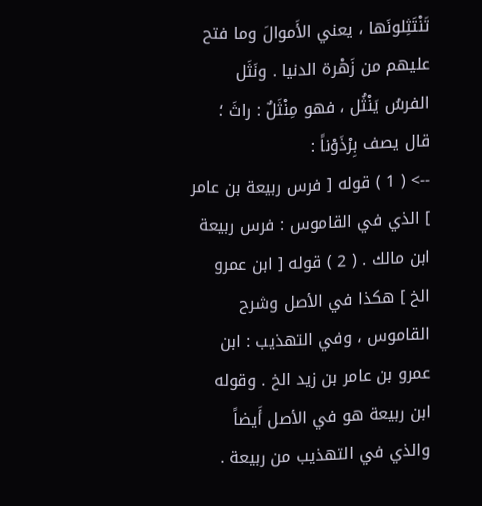تَنْتَثِلونَها ، يعني الأَموالَ وما فتح عليهم من زَهْرة الدنيا . ونَثَل الفرسُ يَنْثُل ، فهو مِنْثَلٌ : راثَ ؛ قال يصف بِرْذَوْناً :
--> ( 1 ) قوله [ فرس ربيعة بن عامر ] الذي في القاموس : فرس ربيعة ابن مالك . ( 2 ) قوله [ ابن عمرو الخ ] هكذا في الأصل وشرح القاموس ، وفي التهذيب : ابن عمرو بن عامر بن زيد الخ . وقوله ابن ربيعة هو في الأصل أَيضاً والذي في التهذيب من ربيعة .